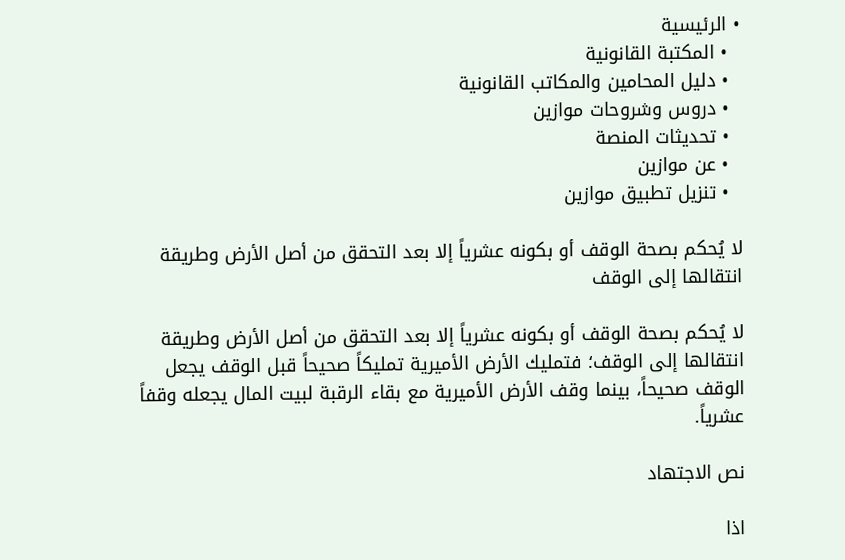• الرئيسية
  • المكتبة القانونية
  • دليل المحامين والمكاتب القانونية
  • دروس وشروحات موازين
  • تحديثات المنصة
  • عن موازين
  • تنزيل تطبيق موازين

لا يُحكم بصحة الوقف أو بكونه عشرياً إلا بعد التحقق من أصل الأرض وطريقة انتقالها إلى الوقف

لا يُحكم بصحة الوقف أو بكونه عشرياً إلا بعد التحقق من أصل الأرض وطريقة انتقالها إلى الوقف؛ فتمليك الأرض الأميرية تمليكاً صحيحاً قبل الوقف يجعل الوقف صحيحاً، بينما وقف الأرض الأميرية مع بقاء الرقبة لبيت المال يجعله وقفاً عشرياً.

نص الاجتهاد

اذا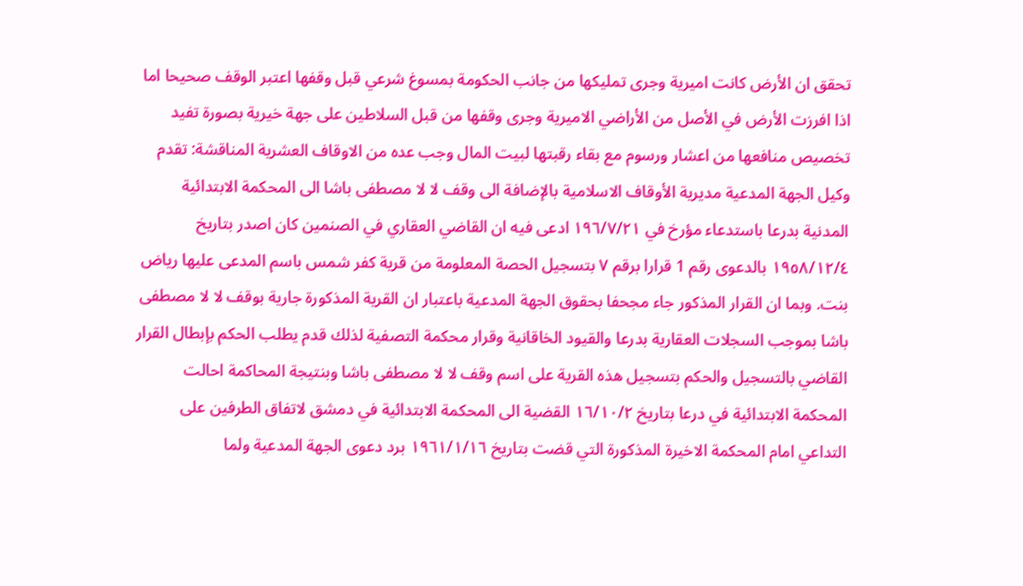تحقق ان الأرض كانت اميرية وجرى تمليكها من جانب الحكومة بمسوغ شرعي قبل وقفها اعتبر الوقف صحيحا اما اذا افرزت الأرض في الأصل من الأراضي الاميرية وجرى وقفها من قبل السلاطين على جهة خيرية بصورة تفيد تخصيص منافعها من اعشار ورسوم مع بقاء رقبتها لبيت المال وجب عده من الاوقاف العشرية المناقشة: تقدم وكيل الجهة المدعية مديرية الأوقاف الاسلامية بالإضافة الى وقف لا لا مصطفى باشا الى المحكمة الابتدائية المدنية بدرعا باستدعاء مؤرخ في ۱۹٦/٧/٢١ ادعى فيه ان القاضي العقاري في الصنمين كان اصدر بتاريخ ۱۹٥٨/١٢/٤ بالدعوى رقم 1 قرارا برقم ٧ بتسجيل الحصة المعلومة من قرية كفر شمس باسم المدعى عليها رياض بنت. وبما ان القرار المذكور جاء مجحفا بحقوق الجهة المدعية باعتبار ان القرية المذكورة جارية بوقف لا لا مصطفى باشا بموجب السجلات العقارية بدرعا والقيود الخاقانية وقرار محكمة التصفية لذلك قدم يطلب الحكم بإبطال القرار القاضي بالتسجيل والحكم بتسجيل هذه القرية على اسم وقف لا لا مصطفى باشا وبنتيجة المحاكمة احالت المحكمة الابتدائية في درعا بتاريخ ١٦/١٠/٢ القضية الى المحكمة الابتدائية في دمشق لاتفاق الطرفين على التداعي امام المحكمة الاخيرة المذكورة التي قضت بتاريخ ١٩٦١/١/١٦ برد دعوى الجهة المدعية ولما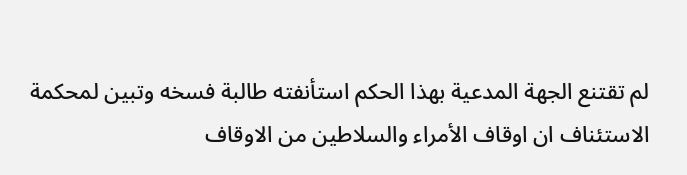لم تقتنع الجهة المدعية بهذا الحكم استأنفته طالبة فسخه وتبين لمحكمة الاستئناف ان اوقاف الأمراء والسلاطين من الاوقاف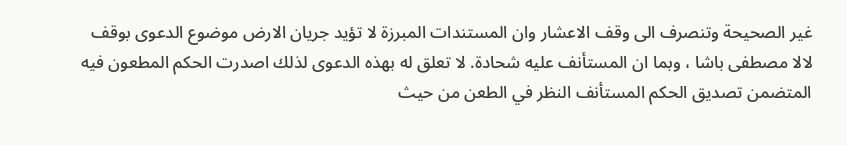غير الصحيحة وتنصرف الى وقف الاعشار وان المستندات المبرزة لا تؤيد جريان الارض موضوع الدعوى بوقف لالا مصطفى باشا ، وبما ان المستأنف عليه شحادة. لا تعلق له بهذه الدعوى لذلك اصدرت الحكم المطعون فيه المتضمن تصديق الحكم المستأنف النظر في الطعن من حيث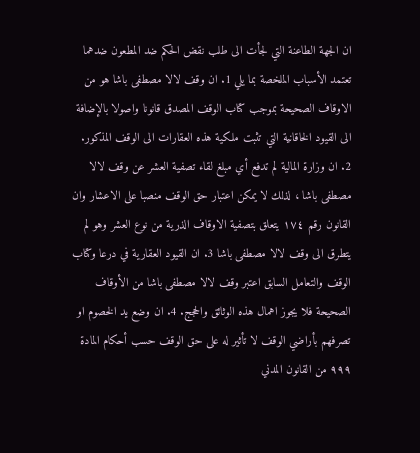ان الجهة الطاعنة التي لجأت الى طلب نقض الحكم ضد المطعون ضدهما تعتمد الأسباب الملخصة بما يلي 1. ان وقف لالا مصطفى باشا هو من الاوقاف الصحيحة بموجب كتاب الوقف المصدق قانونا واصولا بالإضافة الى القيود الخاقانية التي تثبت ملكية هذه العقارات الى الوقف المذكور. 2. ان وزارة المالية لم تدفع أي مبلغ لقاء تصفية العشر عن وقف لالا مصطفى باشا ، لذلك لا يمكن اعتبار حق الوقف منصبا على الاعشار وان القانون رقم ١٧٤ يتعلق بتصفية الاوقاف الذرية من نوع العشر وهو لم يتطرق الى وقف لالا مصطفى باشا 3. ان القيود العقارية في درعا وكتاب الوقف والتعامل السابق اعتبر وقف لالا مصطفى باشا من الأوقاف الصحيحة فلا يجوز اهمال هذه الوثائق والحجج. 4. ان وضع يد الخصوم او تصرفهم بأراضي الوقف لا تأثير له على حق الوقف حسب أحكام المادة ۹۹۹ من القانون المدني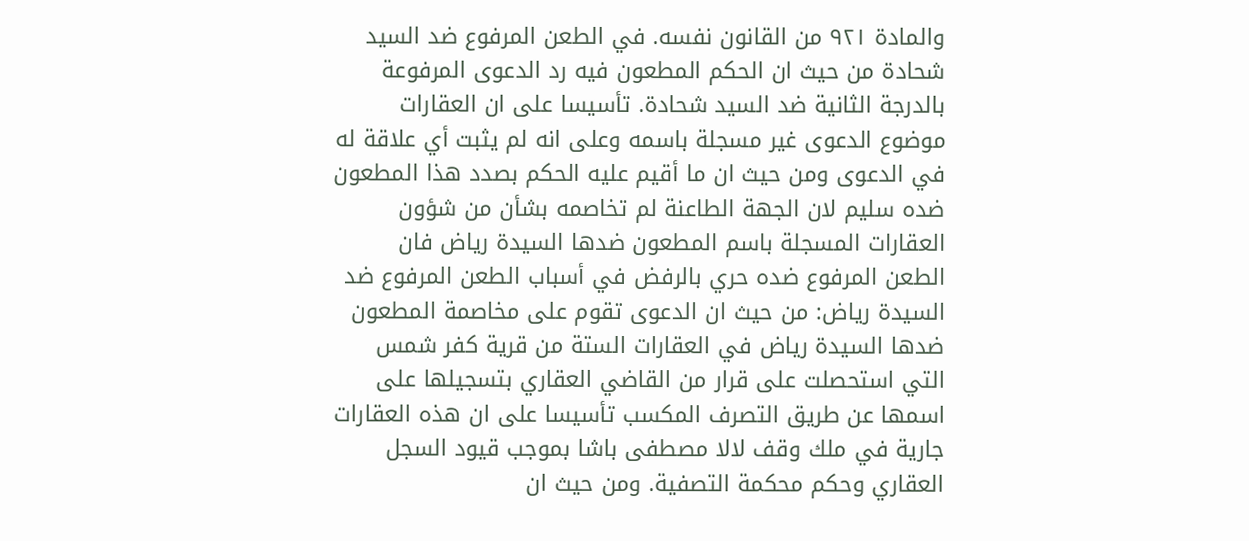والمادة ۹۲۱ من القانون نفسه. في الطعن المرفوع ضد السيد شحادة من حيث ان الحكم المطعون فيه رد الدعوى المرفوعة بالدرجة الثانية ضد السيد شحادة. تأسيسا على ان العقارات موضوع الدعوى غير مسجلة باسمه وعلى انه لم يثبت أي علاقة له في الدعوى ومن حيث ان ما أقيم عليه الحكم بصدد هذا المطعون ضده سليم لان الجهة الطاعنة لم تخاصمه بشأن من شؤون العقارات المسجلة باسم المطعون ضدها السيدة رياض فان الطعن المرفوع ضده حري بالرفض في أسباب الطعن المرفوع ضد السيدة رياض: من حيث ان الدعوى تقوم على مخاصمة المطعون ضدها السيدة رياض في العقارات الستة من قرية كفر شمس التي استحصلت على قرار من القاضي العقاري بتسجيلها على اسمها عن طريق التصرف المكسب تأسيسا على ان هذه العقارات جارية في ملك وقف لالا مصطفى باشا بموجب قيود السجل العقاري وحكم محكمة التصفية. ومن حيث ان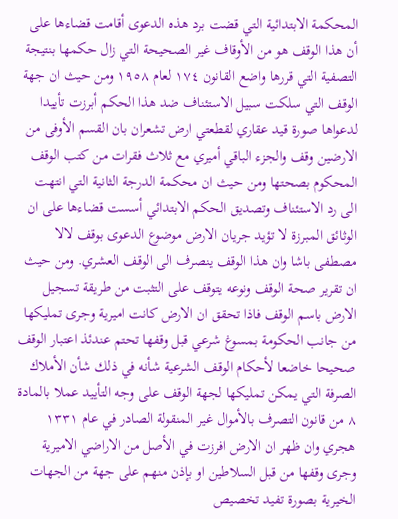المحكمة الابتدائية التي قضت برد هذه الدعوى أقامت قضاءها على أن هذا الوقف هو من الأوقاف غير الصحيحة التي زال حكمها بنتيجة التصفية التي قررها واضع القانون ١٧٤ لعام ١٩٥٨ ومن حيث ان جهة الوقف التي سلكت سبيل الاستئناف ضد هذا الحكم أبرزت تأييدا لدعواها صورة قيد عقاري لقطعتي ارض تشعران بان القسم الأوفى من الارضين وقف والجزء الباقي أميري مع ثلاث فقرات من كتب الوقف المحكوم بصحتها ومن حيث ان محكمة الدرجة الثانية التي انتهت الى رد الاستئناف وتصديق الحكم الابتدائي أسست قضاءها على ان الوثائق المبرزة لا تؤيد جريان الارض موضوع الدعوى بوقف لالا مصطفى باشا وان هذا الوقف ينصرف الى الوقف العشري. ومن حيث ان تقرير صحة الوقف ونوعه يتوقف على التثبت من طريقة تسجيل الارض باسم الوقف فاذا تحقق ان الارض كانت اميرية وجرى تمليكها من جانب الحكومة بمسوغ شرعي قبل وقفها تحتم عندئذ اعتبار الوقف صحيحا خاضعا لأحكام الوقف الشرعية شأنه في ذلك شأن الأملاك الصرفة التي يمكن تمليكها لجهة الوقف على وجه التأييد عملا بالمادة ٨ من قانون التصرف بالأموال غير المنقولة الصادر في عام ۱۳۳۱ هجري وان ظهر ان الارض افرزت في الأصل من الاراضي الاميرية وجرى وقفها من قبل السلاطين او بإذن منهم على جهة من الجهات الخيرية بصورة تفيد تخصيص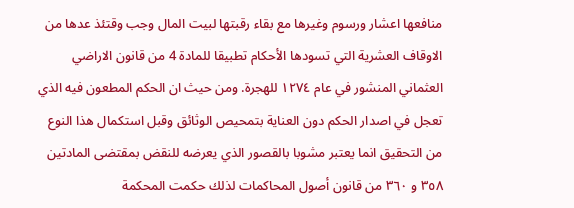منافعها اعشار ورسوم وغيرها مع بقاء رقبتها لبيت المال وجب وقتئذ عدها من الاوقاف العشرية التي تسودها الأحكام تطبيقا للمادة 4 من قانون الاراضي العثماني المنشور في عام ١٢٧٤ للهجرة. ومن حيث ان الحكم المطعون فيه الذي تعجل في اصدار الحكم دون العناية بتمحيص الوثائق وقبل استكمال هذا النوع من التحقيق انما يعتبر مشوبا بالقصور الذي يعرضه للنقض بمقتضى المادتين ٣٥٨ و ٣٦٠ من قانون أصول المحاكمات لذلك حكمت المحكمة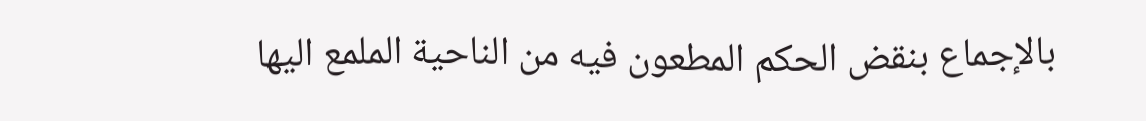بالإجماع بنقض الحكم المطعون فيه من الناحية الملمع اليها